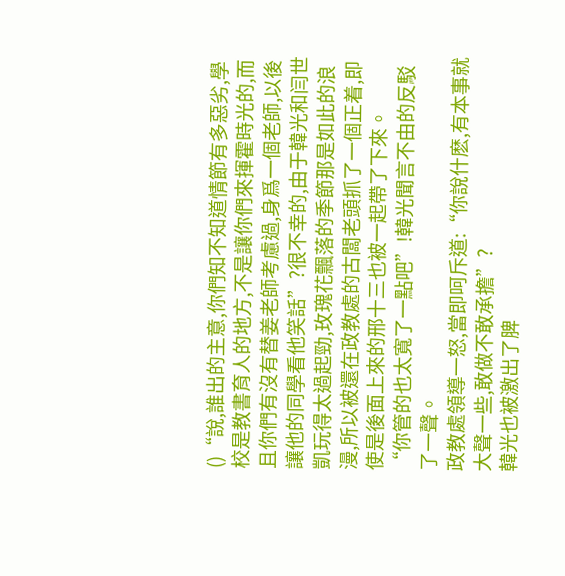()“說,誰出的主意,你們知不知道情節有多惡劣,學校是教書育人的地方,不是讓你們來揮霍時光的,而且你們有沒有替姜老師考慮過,身爲一個老師,以後讓他的同學看他笑話”?很不幸的,由于韓光和闫世凱玩得太過起勁,玫瑰花飄落的季節那是如此的浪漫,所以被還在政教處的古闆老頭抓了一個正着,即使是後面上來的邢十三也被一起帶了下來。
“你管的也太寬了一點吧”!韓光聞言不由的反駁了一聲。
政教處領導一怒,當即呵斥道:“你說什麽,有本事就大聲一些,敢做不敢承擔”?
韓光也被激出了脾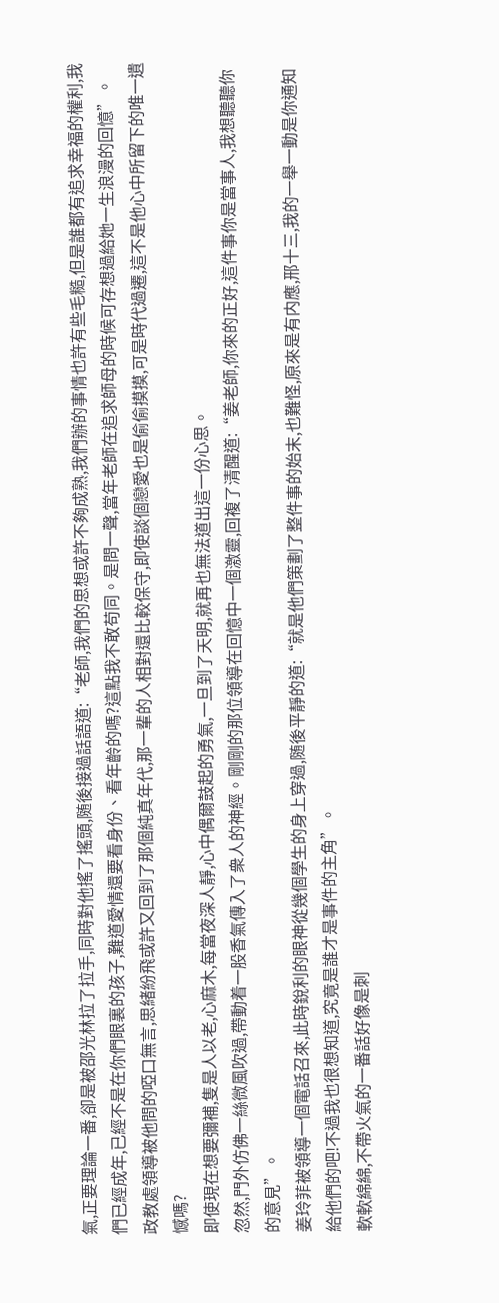氣,正要理論一番,卻是被邵光林拉了拉手,同時對他搖了搖頭,随後接過話語道:“老師,我們的思想或許不夠成熟,我們辦的事情也許有些毛糙,但是誰都有追求幸福的權利,我們已經成年,已經不是在你們眼裏的孩子,難道愛情還要看身份、看年齡的嗎?這點我不敢苟同。是問一聲,當年老師在追求師母的時候可存想過給她一生浪漫的回憶”。
政教處領導被他問的啞口無言,思緒紛飛或許又回到了那個純真年代,那一輩的人相對還比較保守,即使談個戀愛也是偷偷摸摸,可是時代過遷,這不是他心中所留下的唯一遺憾嗎?
即使現在想要彌補,隻是人以老,心麻木,每當夜深人靜,心中偶爾鼓起的勇氣,一旦到了天明,就再也無法道出這一份心思。
忽然,門外仿佛一絲微風吹過,帶動着一股香氣傳入了衆人的神經。剛剛的那位領導在回憶中一個激靈,回複了清醒道:“姜老師,你來的正好,這件事你是當事人,我想聽聽你的意見”。
姜玲菲被領導一個電話召來,此時銳利的眼神從幾個學生的身上穿過,随後平靜的道:“就是他們策劃了整件事的始末,也難怪,原來是有内應,邢十三,我的一舉一動是你通知給他們的吧!不過我也很想知道,究竟是誰才是事件的主角”。
軟軟綿綿,不帶火氣的一番話好像是刺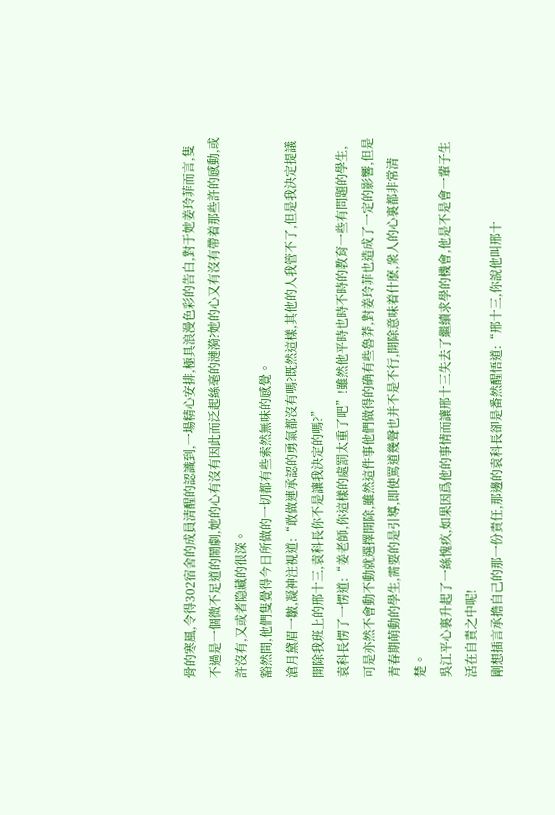骨的寒風,令得302宿舍的成員清醒的認識到,一場精心安排,極具浪漫色彩的告白,對于她姜玲菲而言,隻不過是一個微不足道的鬧劇,她的心有沒有因此而泛起絲毫的漣漪?她的心又有沒有帶着那些許的感動,或許沒有,又或者隐藏的很深。
豁然間,他們隻覺得今日所做的一切都有些索然無味的感覺。
滄月黛眉一皺,凝神注視道:“敢做連承認的勇氣都沒有嗎?既然這樣,其他的人我管不了,但是我決定提議開除我班上的邢十三,袁科長你不是讓我決定的嗎?”
袁科長愣了一愣道:“姜老師,你這樣的處罰太重了吧”!雖然他平時也時不時的教育一些有問題的學生,可是亦然不會動不動就選擇開除,雖然這件事他們做得的确有些魯莽,對姜玲菲也造成了一定的影響,但是青春期萌動的學生,需要的是引導,即使罵道幾聲也并不是不行,開除意味着什麽,衆人的心裏都非常清楚。
吳江平心裏升起了一絲愧疚,如果因爲他的事情而讓邢十三失去了繼續求學的機會,他是不是會一輩子生活在自責之中呢!
剛想插言承擔自己的那一份責任,那邊的袁科長卻是番然醒悟道:“邢十三,你說他叫邢十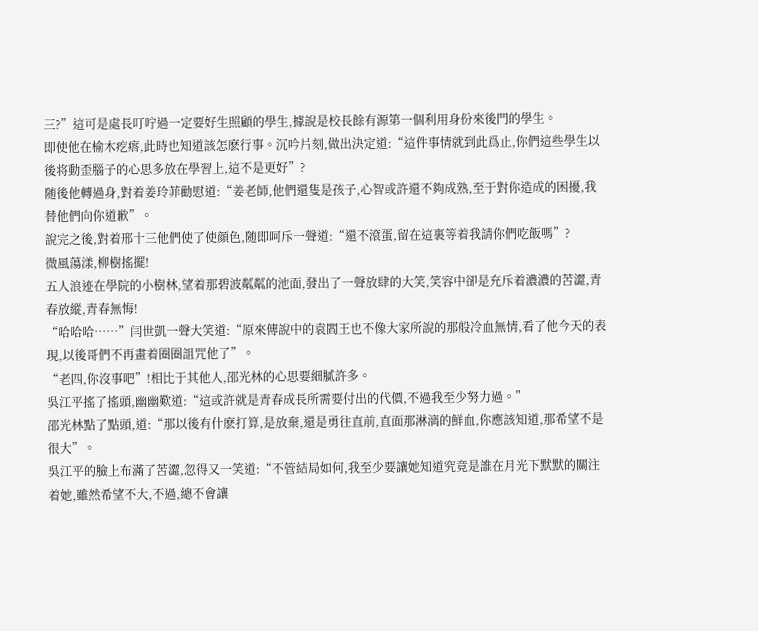三?”這可是處長叮咛過一定要好生照顧的學生,據說是校長餘有源第一個利用身份來後門的學生。
即使他在榆木疙瘩,此時也知道該怎麽行事。沉吟片刻,做出決定道:“這件事情就到此爲止,你們這些學生以後将動歪腦子的心思多放在學習上,這不是更好”?
随後他轉過身,對着姜玲菲勸慰道:“姜老師,他們還隻是孩子,心智或許還不夠成熟,至于對你造成的困擾,我替他們向你道歉”。
說完之後,對着邢十三他們使了使顔色,随即呵斥一聲道:“還不滾蛋,留在這裏等着我請你們吃飯嗎”?
微風蕩漾,柳樹搖擺!
五人浪迹在學院的小樹林,望着那碧波粼粼的池面,發出了一聲放肆的大笑,笑容中卻是充斥着濃濃的苦澀,青春放縱,青春無悔!
“哈哈哈……”闫世凱一聲大笑道:“原來傳說中的袁閻王也不像大家所說的那般冷血無情,看了他今天的表現,以後哥們不再畫着圈圈詛咒他了”。
“老四,你沒事吧”!相比于其他人,邵光林的心思要細膩許多。
吳江平搖了搖頭,幽幽歎道:“這或許就是青春成長所需要付出的代價,不過我至少努力過。”
邵光林點了點頭,道:“那以後有什麽打算,是放棄,還是勇往直前,直面那淋漓的鮮血,你應該知道,那希望不是很大”。
吳江平的臉上布滿了苦澀,忽得又一笑道:“不管結局如何,我至少要讓她知道究竟是誰在月光下默默的關注着她,雖然希望不大,不過,總不會讓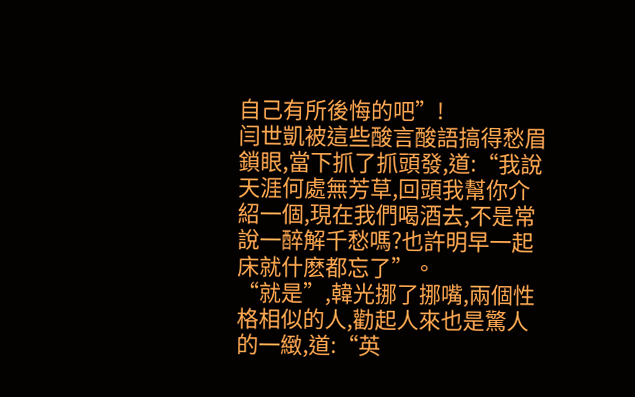自己有所後悔的吧”!
闫世凱被這些酸言酸語搞得愁眉鎖眼,當下抓了抓頭發,道:“我說天涯何處無芳草,回頭我幫你介紹一個,現在我們喝酒去,不是常說一醉解千愁嗎?也許明早一起床就什麽都忘了”。
“就是”,韓光挪了挪嘴,兩個性格相似的人,勸起人來也是驚人的一緻,道:“英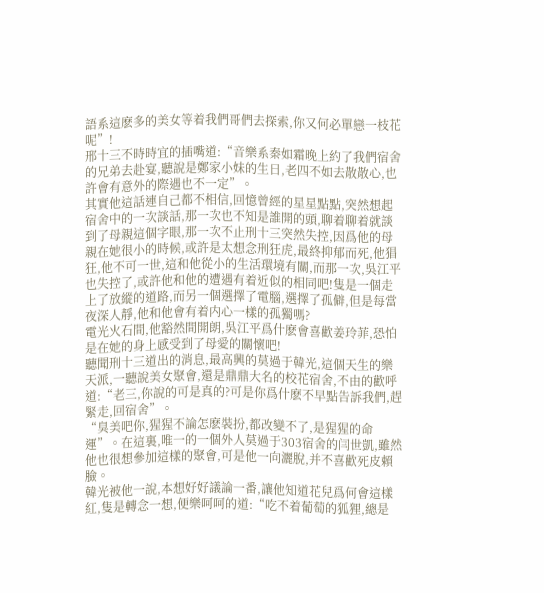語系這麽多的美女等着我們哥們去探索,你又何必單戀一枝花呢”!
邢十三不時時宜的插嘴道:“音樂系秦如霜晚上約了我們宿舍的兄弟去赴宴,聽說是鄭家小妹的生日,老四不如去散散心,也許會有意外的際遇也不一定”。
其實他這話連自己都不相信,回憶曾經的星星點點,突然想起宿舍中的一次談話,那一次也不知是誰開的頭,聊着聊着就談到了母親這個字眼,那一次不止刑十三突然失控,因爲他的母親在她很小的時候,或許是太想念刑狂虎,最終抑郁而死,他猖狂,他不可一世,這和他從小的生活環境有關,而那一次,吳江平也失控了,或許他和他的遭遇有着近似的相同吧!隻是一個走上了放縱的道路,而另一個選擇了電腦,選擇了孤僻,但是每當夜深人靜,他和他會有着内心一樣的孤獨嗎?
電光火石間,他豁然間開朗,吳江平爲什麽會喜歡姜玲菲,恐怕是在她的身上感受到了母愛的關懷吧!
聽聞刑十三道出的消息,最高興的莫過于韓光,這個天生的樂天派,一聽說美女聚會,還是鼎鼎大名的校花宿舍,不由的歡呼道:“老三,你說的可是真的?可是你爲什麽不早點告訴我們,趕緊走,回宿舍”。
“臭美吧你,猩猩不論怎麽裝扮,都改變不了,是猩猩的命運”。在這裏,唯一的一個外人莫過于303宿舍的闫世凱,雖然他也很想參加這樣的聚會,可是他一向灑脫,并不喜歡死皮賴臉。
韓光被他一說,本想好好議論一番,讓他知道花兒爲何會這樣紅,隻是轉念一想,便樂呵呵的道:“吃不着葡萄的狐狸,總是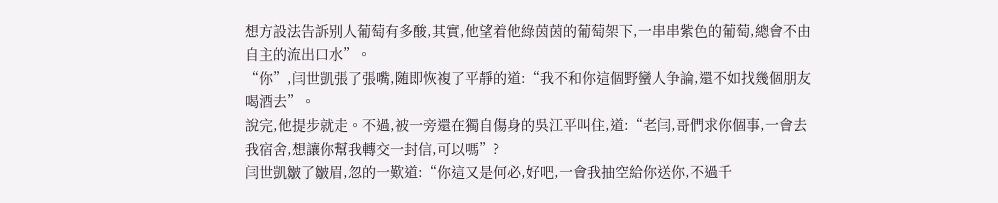想方設法告訴别人葡萄有多酸,其實,他望着他綠茵茵的葡萄架下,一串串紫色的葡萄,總會不由自主的流出口水”。
“你”,闫世凱張了張嘴,随即恢複了平靜的道:“我不和你這個野蠻人争論,還不如找幾個朋友喝酒去”。
說完,他提步就走。不過,被一旁還在獨自傷身的吳江平叫住,道:“老闫,哥們求你個事,一會去我宿舍,想讓你幫我轉交一封信,可以嗎”?
闫世凱皺了皺眉,忽的一歎道:“你這又是何必,好吧,一會我抽空給你送你,不過千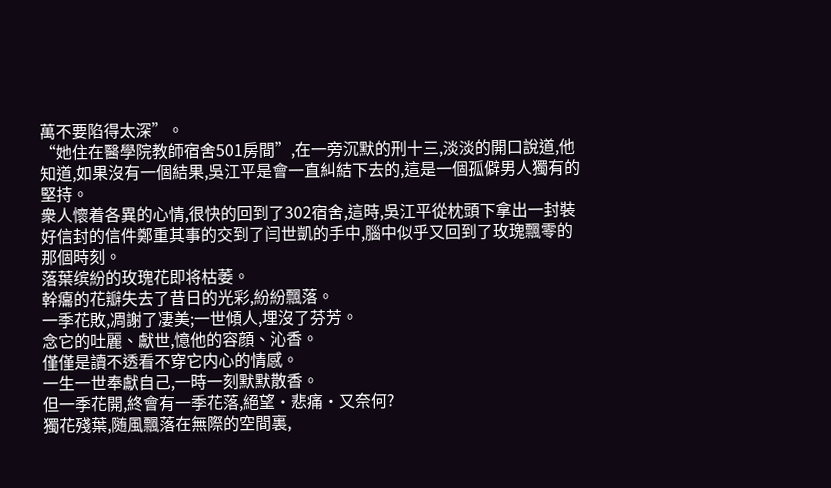萬不要陷得太深”。
“她住在醫學院教師宿舍501房間”,在一旁沉默的刑十三,淡淡的開口說道,他知道,如果沒有一個結果,吳江平是會一直糾結下去的,這是一個孤僻男人獨有的堅持。
衆人懷着各異的心情,很快的回到了302宿舍,這時,吳江平從枕頭下拿出一封裝好信封的信件鄭重其事的交到了闫世凱的手中,腦中似乎又回到了玫瑰飄零的那個時刻。
落葉缤紛的玫瑰花即将枯萎。
幹癟的花瓣失去了昔日的光彩,紛紛飄落。
一季花敗,凋謝了凄美;一世傾人,埋沒了芬芳。
念它的吐麗、獻世,憶他的容顔、沁香。
僅僅是讀不透看不穿它内心的情感。
一生一世奉獻自己,一時一刻默默散香。
但一季花開,終會有一季花落,絕望·悲痛·又奈何?
獨花殘葉,随風飄落在無際的空間裏,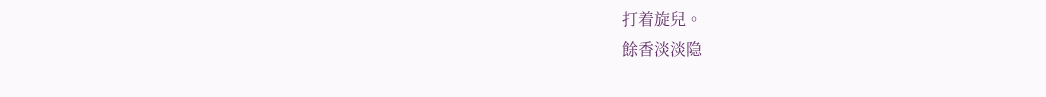打着旋兒。
餘香淡淡隐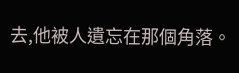去,他被人遺忘在那個角落。